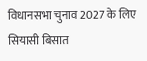विधानसभा चुनाव 2027 के लिए सियासी बिसात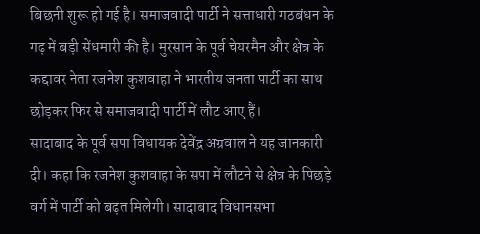बिछनी शुरू हो गई है। समाजवादी पार्टी ने सत्ताधारी गठबंधन के गढ़ में बड़ी सेंधमारी की है। मुरसान के पूर्व चेयरमैन और क्षेत्र के कद्दावर नेता रजनेश कुशवाहा ने भारतीय जनता पार्टी का साथ छोड़कर फिर से समाजवादी पार्टी में लौट आए हैं।
सादाबाद के पूर्व सपा विधायक देवेंद्र अग्रवाल ने यह जानकारी दी। कहा कि रजनेश कुशवाहा के सपा में लौटने से क्षेत्र के पिछड़े वर्ग में पार्टी को बढ़त मिलेगी। सादाबाद विधानसभा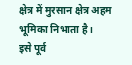क्षेत्र में मुरसान क्षेत्र अहम भूमिका निभाता है।
इसे पूर्व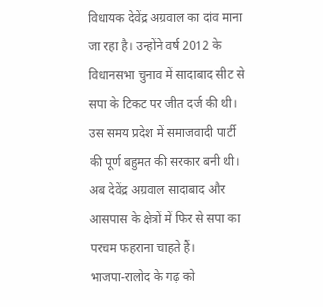विधायक देवेंद्र अग्रवाल का दांव माना जा रहा है। उन्होंने वर्ष 2012 के विधानसभा चुनाव में सादाबाद सीट से सपा के टिकट पर जीत दर्ज की थी। उस समय प्रदेश में समाजवादी पार्टी की पूर्ण बहुमत की सरकार बनी थी। अब देवेंद्र अग्रवाल सादाबाद और आसपास के क्षेत्रों में फिर से सपा का परचम फहराना चाहते हैं।
भाजपा-रालोद के गढ़ को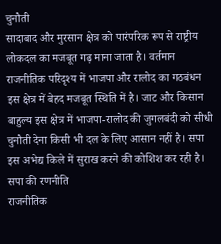चुनौती
सादाबाद और मुरसान क्षेत्र को पारंपरिक रूप से राष्ट्रीय लोकदल का मजबूत गढ़ माना जाता है। वर्तमान राजनीतिक परिदृश्य में भाजपा और रालोद का गठबंधन इस क्षेत्र में बेहद मजबूत स्थिति में है। जाट और किसान बाहुल्य इस क्षेत्र में भाजपा-रालोद की जुगलबंदी को सीधी चुनौती देना किसी भी दल के लिए आसान नहीं है। सपा इस अभेद्य किले में सुराख करने की कोशिश कर रही है।
सपा की रणनीति
राजनीतिक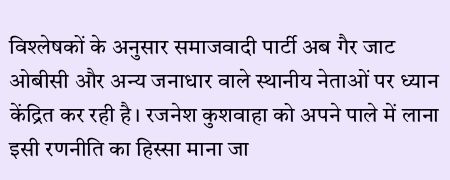विश्लेषकों के अनुसार समाजवादी पार्टी अब गैर जाट ओबीसी और अन्य जनाधार वाले स्थानीय नेताओं पर ध्यान केंद्रित कर रही है। रजनेश कुशवाहा को अपने पाले में लाना इसी रणनीति का हिस्सा माना जा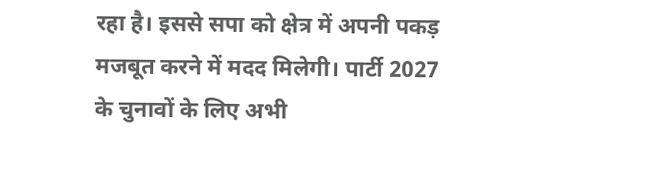रहा है। इससे सपा को क्षेत्र में अपनी पकड़ मजबूत करने में मदद मिलेगी। पार्टी 2027 के चुनावों के लिए अभी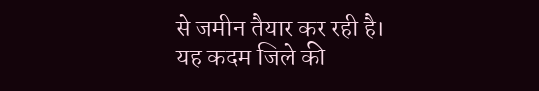से जमीन तैयार कर रही है। यह कदम जिले की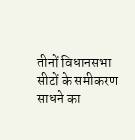तीनों विधानसभा सीटों के समीकरण साधने का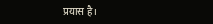प्रयास है।